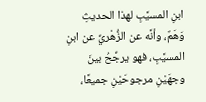ابنِ المسيَّبِ لهذا الحديثِ وَهَمٌ، وأنَّه عن الزُّهْريِّ عن ابنِ المسيَّبِ، فهو يرجِّحُ بينَ وجهَيْنِ مرجوحَيْنِ جميعًا،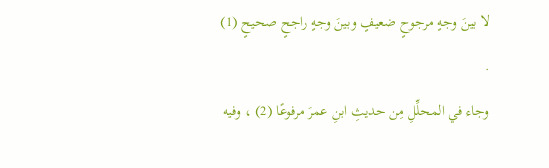لا بينَ وجهٍ مرجوحٍ ضعيفٍ وبينَ وجهٍ راجحٍ صحيحٍ (1) .
وجاء في المحلِّلِ مِن حديثِ ابنِ عمرَ مرفوعًا (2) ، وفيه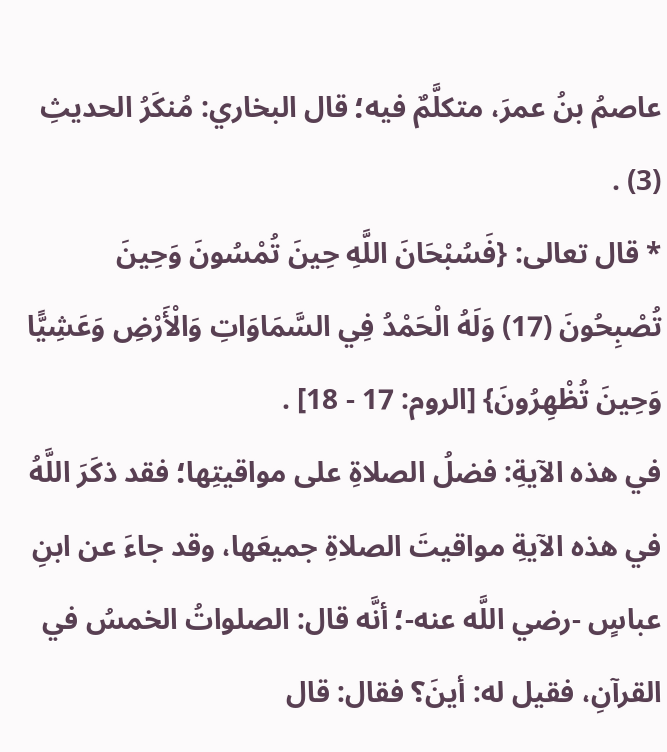عاصمُ بنُ عمرَ، متكلَّمٌ فيه؛ قال البخاري: مُنكَرُ الحديثِ (3) .
* قال تعالى: {فَسُبْحَانَ اللَّهِ حِينَ تُمْسُونَ وَحِينَ تُصْبِحُونَ (17) وَلَهُ الْحَمْدُ فِي السَّمَاوَاتِ وَالْأَرْضِ وَعَشِيًّا وَحِينَ تُظْهِرُونَ} [الروم: 17 - 18] .
في هذه الآيةِ: فضلُ الصلاةِ على مواقيتِها؛ فقد ذكَرَ اللَّهُ في هذه الآيةِ مواقيتَ الصلاةِ جميعَها، وقد جاءَ عن ابنِ عباسٍ -رضي اللَّه عنه-؛ أنَّه قال: الصلواتُ الخمسُ في القرآنِ، فقيل له: أينَ؟ فقال: قال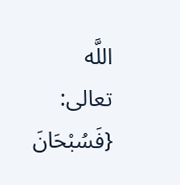اللَّه تعالى: {فَسُبْحَانَ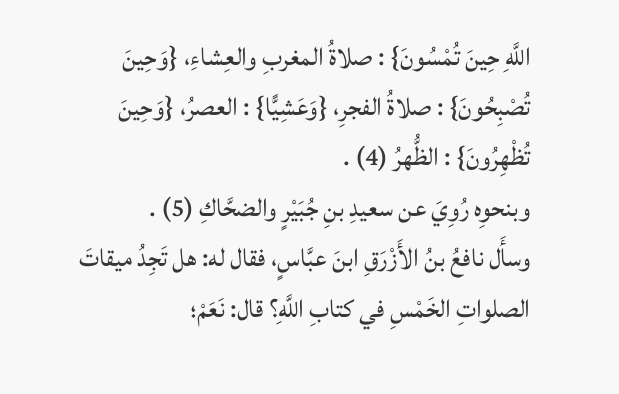اللَّهِ حِينَ تُمْسُونَ} : صلاةُ المغربِ والعِشاءِ، {وَحِينَ تُصْبِحُونَ} : صلاةُ الفجرِ، {وَعَشِيًّا} : العصرُ، {وَحِينَ تُظْهِرُونَ} : الظُّهرُ (4) .
وبنحوِه رُوِيَ عن سعيدِ بنِ جُبَيْرٍ والضحَّاكِ (5) .
وسأَل نافعُ بنُ الأَزْرَقِ ابنَ عبَّاسٍ، فقال له: هل تَجِدُ ميقاتَ الصلواتِ الخَمْسِ في كتابِ اللَّهِ؟ قال: نَعَمْ؛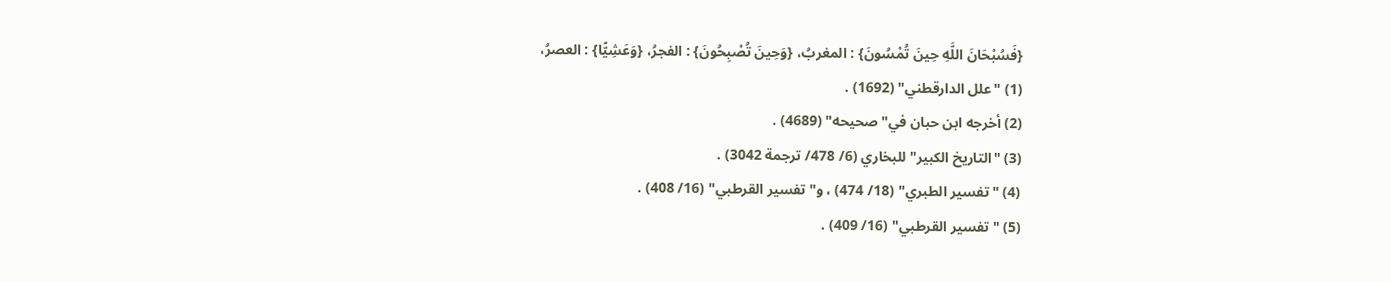{فَسُبْحَانَ اللَّهِ حِينَ تُمْسُونَ} : المغربُ، {وَحِينَ تُصْبِحُونَ} : الفجرُ، {وَعَشِيًّا} : العصرُ،
(1) "علل الدارقطني" (1692) .
(2) أخرجه ابن حبان في"صحيحه" (4689) .
(3) "التاريخ الكبير"للبخاري (6/ 478/ ترجمة 3042) .
(4) "تفسير الطبري" (18/ 474) ، و"تفسير القرطبي" (16/ 408) .
(5) "تفسير القرطبي" (16/ 409) .